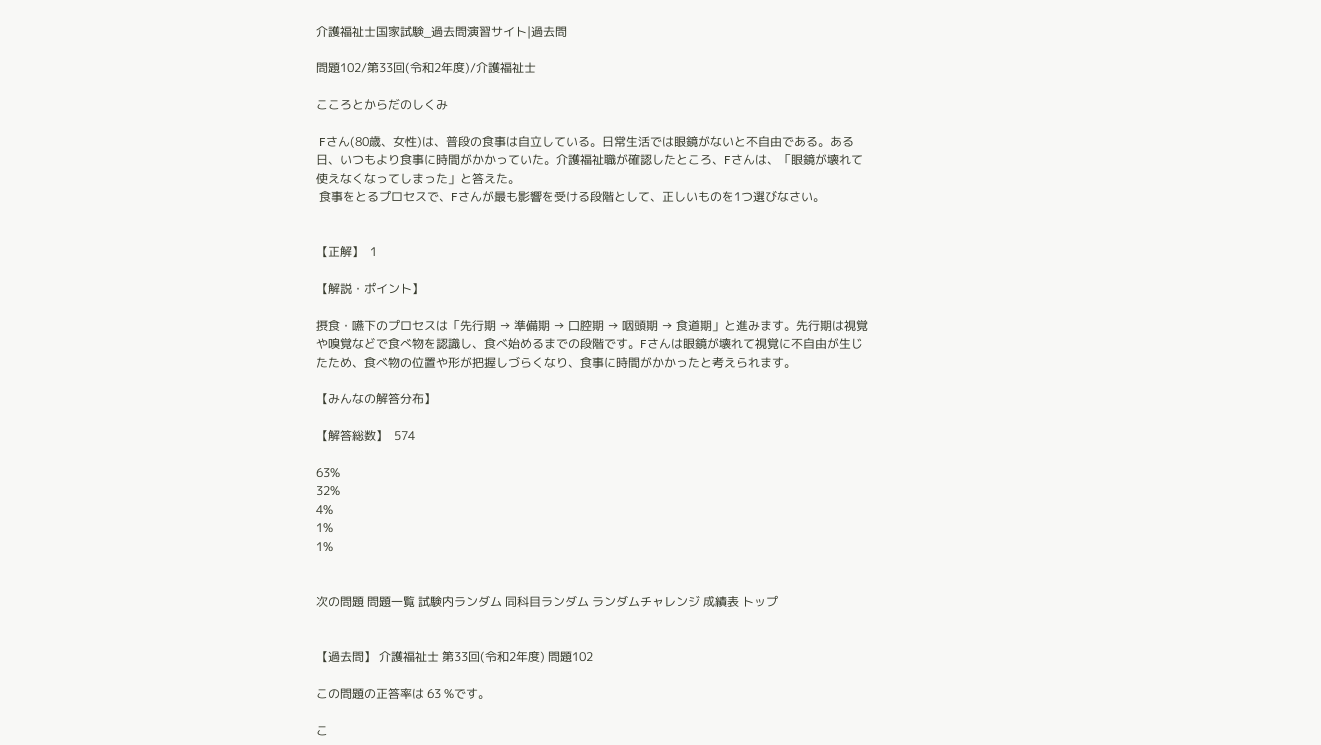介護福祉士国家試験_過去問演習サイト|過去問

問題102/第33回(令和2年度)/介護福祉士

こころとからだのしくみ

 Fさん(80歳、女性)は、普段の食事は自立している。日常生活では眼鏡がないと不自由である。ある日、いつもより食事に時間がかかっていた。介護福祉職が確認したところ、Fさんは、「眼鏡が壊れて使えなくなってしまった」と答えた。
 食事をとるプロセスで、Fさんが最も影響を受ける段階として、正しいものを1つ選びなさい。


【正解】  1

【解説・ポイント】

摂食・嚥下のプロセスは「先行期 → 準備期 → 口腔期 → 咽頭期 → 食道期」と進みます。先行期は視覚や嗅覚などで食べ物を認識し、食べ始めるまでの段階です。Fさんは眼鏡が壊れて視覚に不自由が生じたため、食べ物の位置や形が把握しづらくなり、食事に時間がかかったと考えられます。

【みんなの解答分布】

【解答総数】  574

63%
32%
4%
1%
1%


次の問題 問題一覧 試験内ランダム 同科目ランダム ランダムチャレンジ 成績表 トップ


【過去問】 介護福祉士 第33回(令和2年度) 問題102

この問題の正答率は 63 %です。

こ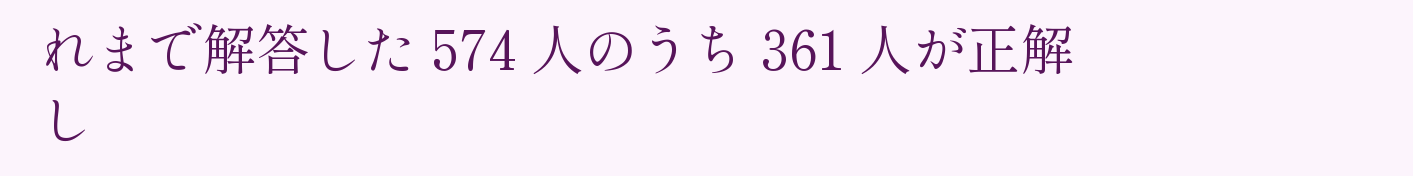れまで解答した 574 人のうち 361 人が正解し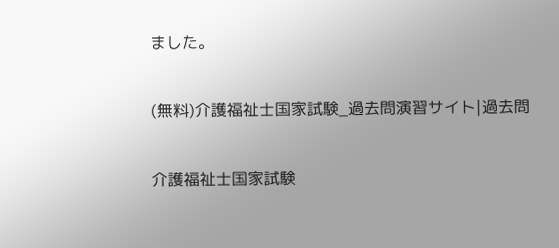ました。

(無料)介護福祉士国家試験_過去問演習サイト|過去問

介護福祉士国家試験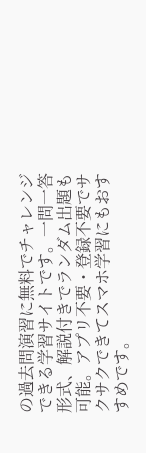の過去問演習に無料でチャレンジできる学習サイトです。一問一答形式、解説付きでランダム出題も可能。アプリ不要・登録不要でサクサクできてスマホ学習にもおすすめです。